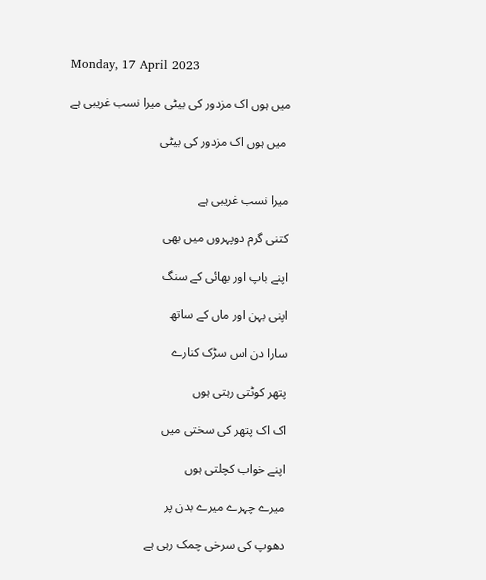Monday, 17 April 2023

میں ہوں اک مزدور کی بیٹی میرا نسب غریبی ہے

 میں ہوں اک مزدور کی بیٹی


میرا نسب غریبی ہے

کتنی گرم دوپہروں میں بھی

اپنے باپ اور بھائی کے سنگ

اپنی بہن اور ماں کے ساتھ

سارا دن اس سڑک کنارے

پتھر کوٹتی رہتی ہوں

اک اک پتھر کی سختی میں

اپنے خواب کچلتی ہوں

میرے چہرے میرے بدن پر

دھوپ کی سرخی چمک رہی ہے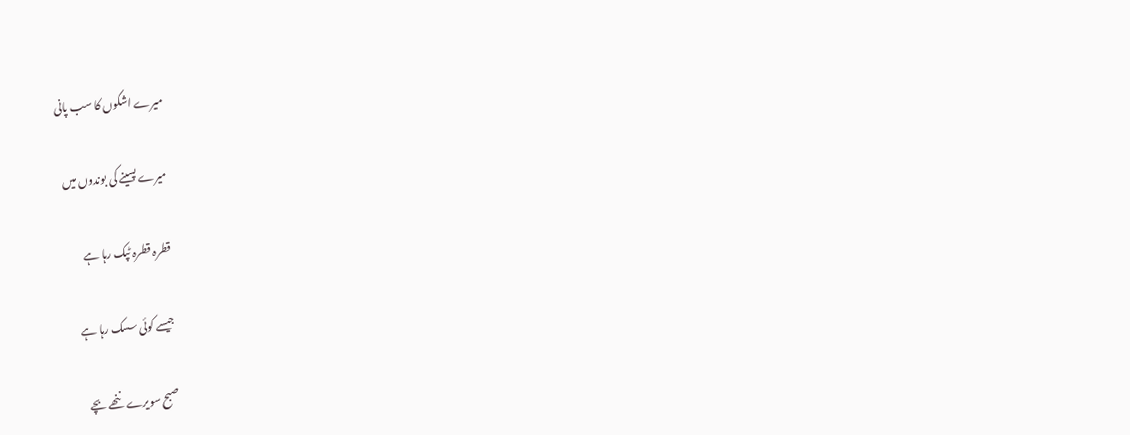میرے اشکوں کا سب پانی

میرے پسینے کی بوندوں میں

قطرہ قطرہ ٹپک رہا ہے

جیسے کوئی سسک رہا ہے

صبح سویرے ننھے بچے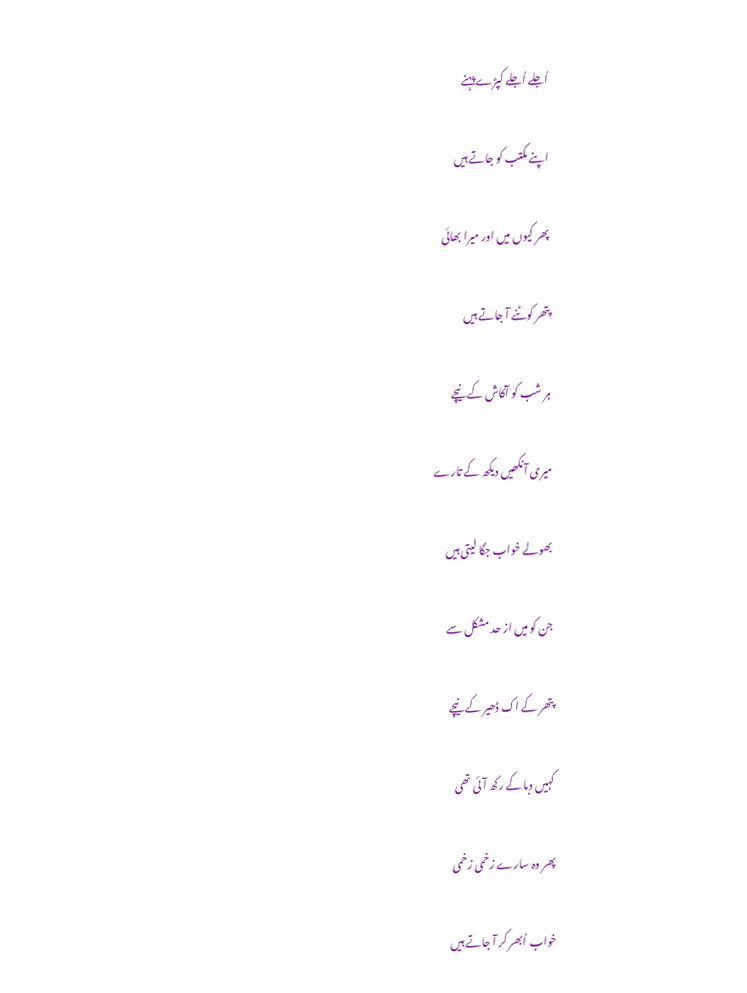اُجلے اُجلے کپڑے پہنے

اپنے مکتب کو جاتے ہیں

پھر کیوں میں اور میرا بھائی

پتھر کوٹنے آ جاتے ہیں

ہر شب کو آکاش کے نیچے

میری آنکھیں دیکھ کے تارے

بھولے خواب جگا لیتی ہیں

جن کو میں از حد مشکل سے

پتھر کے اک ڈھیر کے نیچے

کہیں دبا کے رکھ آئی تھی

پھر وہ سارے زخمی زخمی

خواب اُبھر کر آ جاتے ہیں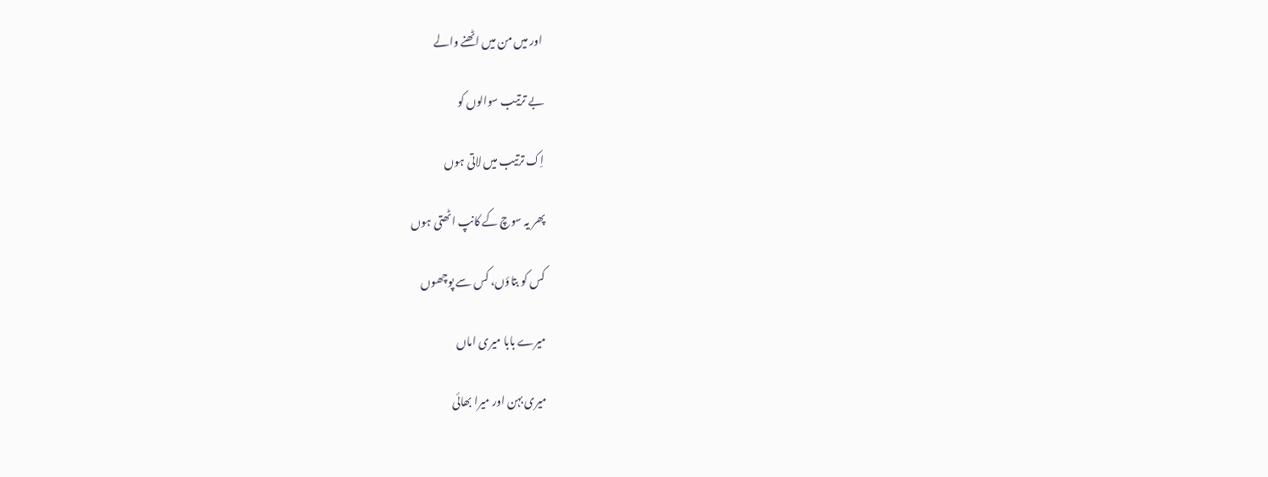اور میں من میں اٹھنے والے

بے ترتیب سوالوں کو

اِک ترتیب میں لاتی ہوں

پھر یہ سوچ کے کانپ اٹھتی ہوں

کس کو بتاؤں، کس سے پوچھوں

میرے بابا میری اماں

میری بہن اور میرا بھائی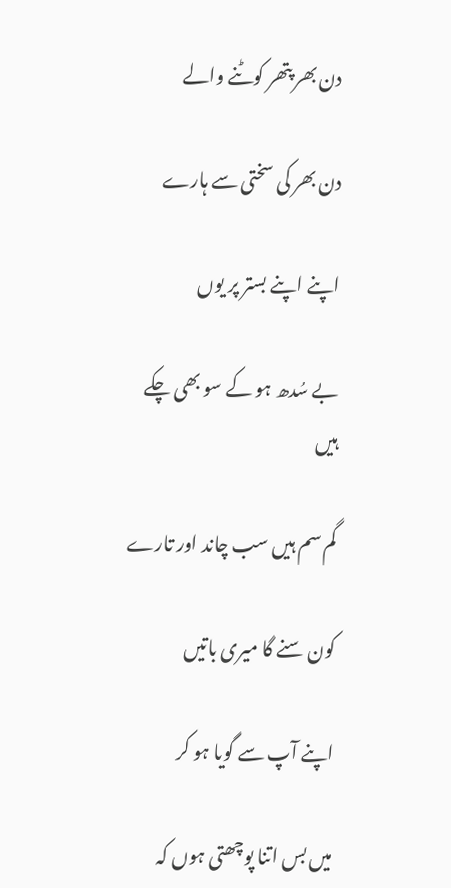دن بھر پتھر کوٹنے والے

دن بھر کی سختی سے ہارے

اپنے اپنے بستر پر یوں

بے سُدھ ہو کے سو بھی چکے ہیں

گم سم ہیں سب چاند اور تارے

کون سنے گا میری باتیں

اپنے آپ سے گویا ہو کر

میں بس اتنا پوچھتی ہوں کہ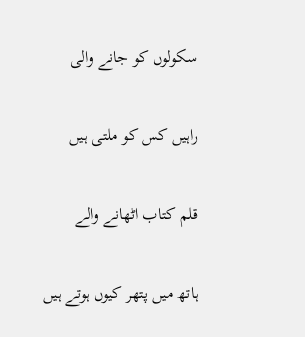سکولوں کو جانے والی

راہیں کس کو ملتی ہیں

قلم کتاب اٹھانے والے

ہاتھ میں پتھر کیوں ہوتے ہیں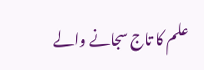علم کا تاج سجانے والے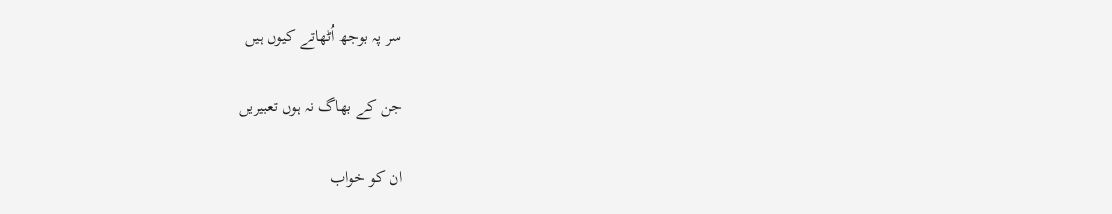سر پہ بوجھ اُٹھاتے کیوں ہیں

جن کے بھاگ نہ ہوں تعبیریں

ان کو خواب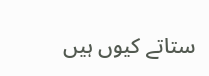ستاتے کیوں ہیں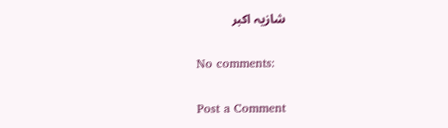شازیہ اکبر

No comments:

Post a Comment